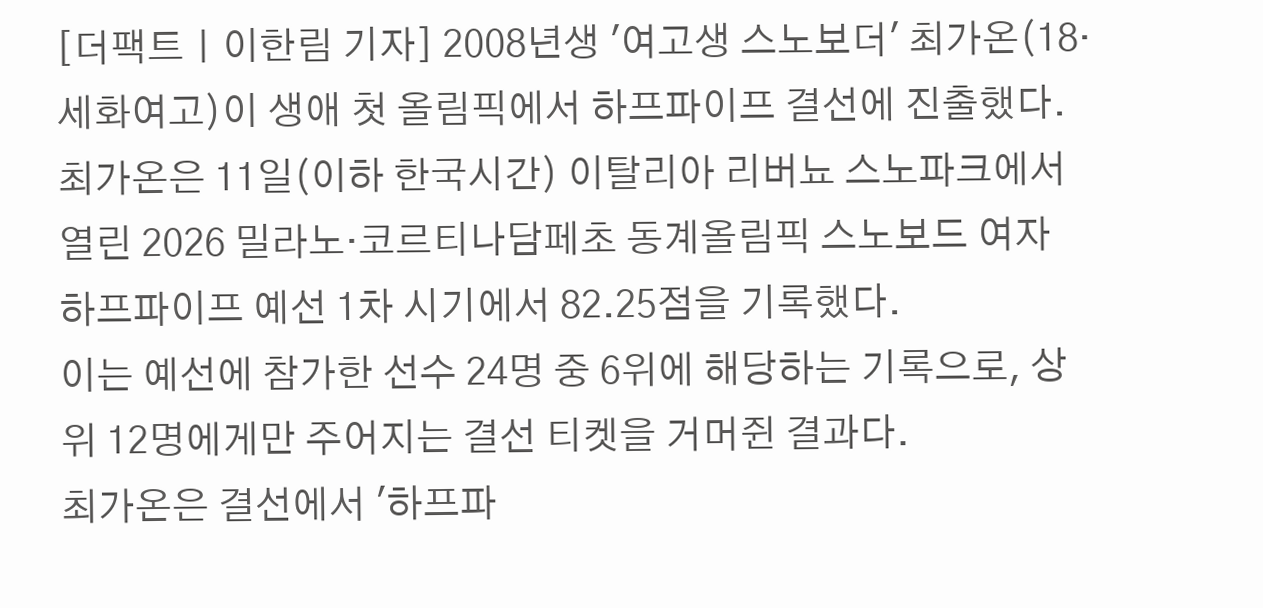[더팩트ㅣ이한림 기자] 2008년생 '여고생 스노보더' 최가온(18·세화여고)이 생애 첫 올림픽에서 하프파이프 결선에 진출했다.
최가온은 11일(이하 한국시간) 이탈리아 리버뇨 스노파크에서 열린 2026 밀라노·코르티나담페초 동계올림픽 스노보드 여자 하프파이프 예선 1차 시기에서 82.25점을 기록했다.
이는 예선에 참가한 선수 24명 중 6위에 해당하는 기록으로, 상위 12명에게만 주어지는 결선 티켓을 거머쥔 결과다.
최가온은 결선에서 '하프파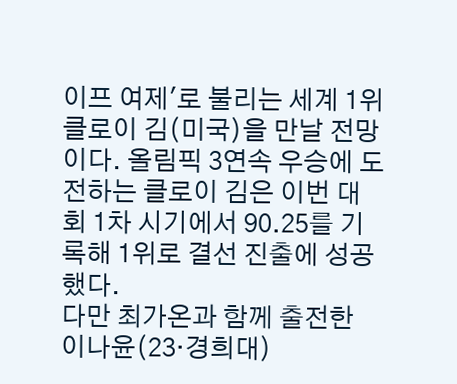이프 여제'로 불리는 세계 1위 클로이 김(미국)을 만날 전망이다. 올림픽 3연속 우승에 도전하는 클로이 김은 이번 대회 1차 시기에서 90.25를 기록해 1위로 결선 진출에 성공했다.
다만 최가온과 함께 출전한 이나윤(23·경희대)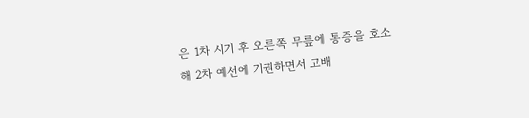은 1차 시기 후 오른쪽 무릎에 통증을 호소해 2차 예선에 기권하면서 고배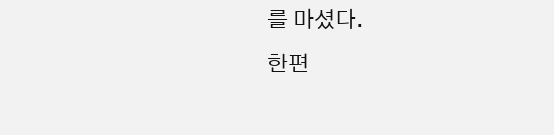를 마셨다.
한편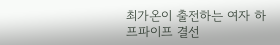최가온이 출전하는 여자 하프파이프 결선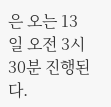은 오는 13일 오전 3시 30분 진행된다.